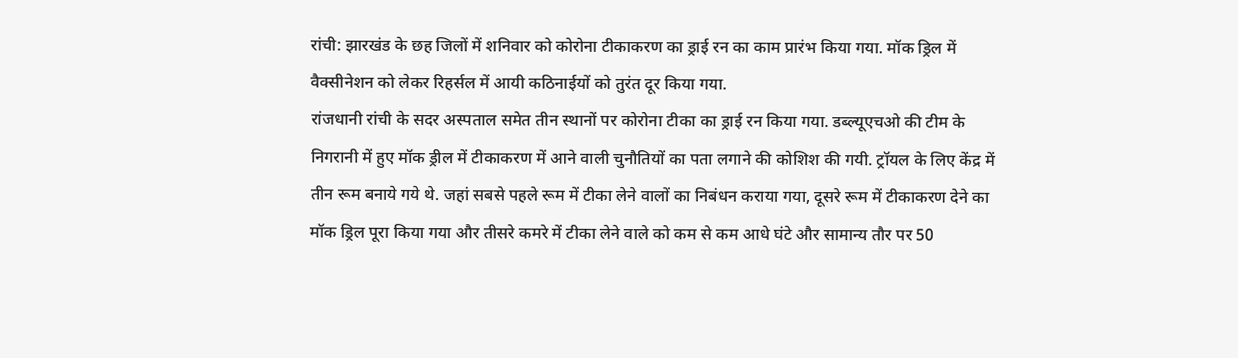रांची: झारखंड के छह जिलों में शनिवार को कोरोना टीकाकरण का ड्राई रन का काम प्रारंभ किया गया. मॉक ड्रिल में वैक्सीनेशन को लेकर रिहर्सल में आयी कठिनाईयों को तुरंत दूर किया गया.
रांजधानी रांची के सदर अस्पताल समेत तीन स्थानों पर कोरोना टीका का ड्राई रन किया गया. डब्ल्यूएचओ की टीम के निगरानी में हुए मॉक ड्रील में टीकाकरण में आने वाली चुनौतियों का पता लगाने की कोशिश की गयी. ट्रॉयल के लिए केंद्र में तीन रूम बनाये गये थे. जहां सबसे पहले रूम में टीका लेने वालों का निबंधन कराया गया, दूसरे रूम में टीकाकरण देने का मॉक ड्रिल पूरा किया गया और तीसरे कमरे में टीका लेने वाले को कम से कम आधे घंटे और सामान्य तौर पर 50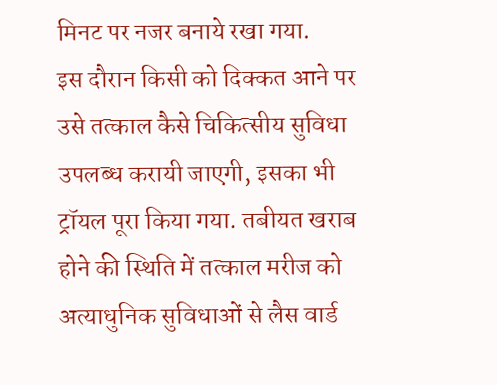मिनट पर नजर बनाये रखा गया.
इस दौरान किसी को दिक्कत आने पर उसे तत्काल कैसे चिकित्सीय सुविधा उपलब्ध करायी जाएगी, इसका भी ट्रॉयल पूरा किया गया. तबीयत खराब होने की स्थिति में तत्काल मरीज को अत्याधुनिक सुविधाओं से लैस वार्ड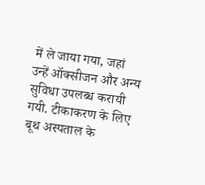में ले जाया गया, जहां उन्हें ऑक्सीजन और अन्य सुविधा उपलब्ध करायी गयी. टीकाकरण के लिए बूथ अस्पताल के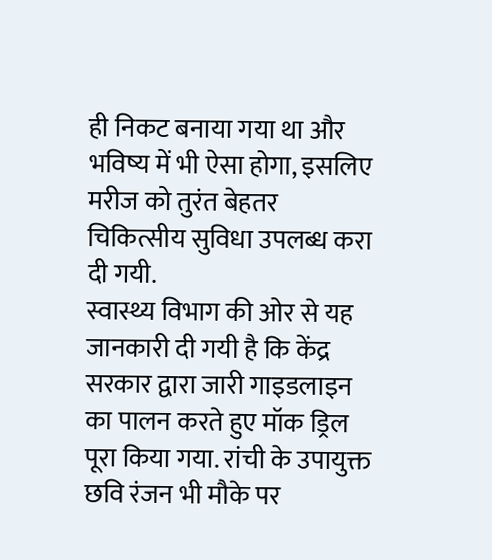ही निकट बनाया गया था और भविष्य में भी ऐसा होगा, इसलिए मरीज को तुरंत बेहतर चिकित्सीय सुविधा उपलब्ध करा दी गयी.
स्वास्थ्य विभाग की ओर से यह जानकारी दी गयी है कि केंद्र सरकार द्वारा जारी गाइडलाइन का पालन करते हुए मॉक ड्रिल पूरा किया गया. रांची के उपायुक्त छवि रंजन भी मौके पर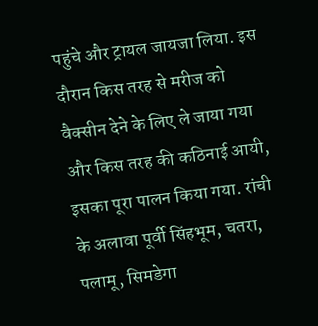पहुंचे और ट्रायल जायजा लिया. इस दौरान किस तरह से मरीज को वैक्सीन देने के लिए ले जाया गया और किस तरह की कठिनाई आयी, इसका पूरा पालन किया गया. रांची के अलावा पूर्वी सिंहभूम, चतरा, पलामू, सिमडेगा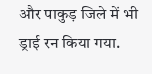और पाकुड़ जिले में भी ड्राई रन किया गया.